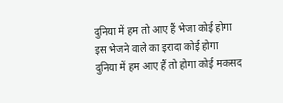दुनिया में हम तो आए हैं भेजा कोई होगा
इस भेजने वाले का इरादा कोई होगा
दुनिया में हम आए हैं तो होगा कोई मकसद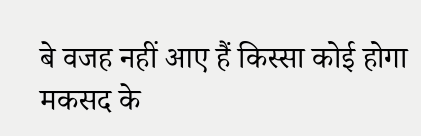बे वजह नहीं आए हैं किस्सा कोई होगा
मकसद के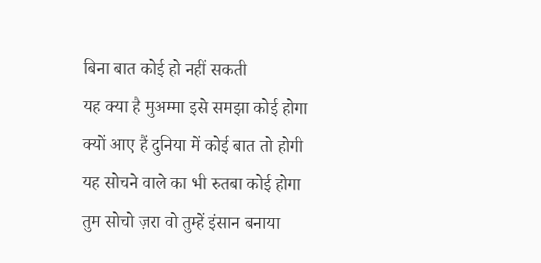बिना बात कोई हो नहीं सकती
यह क्या है मुअम्मा इसे समझा कोई होगा
क्यों आए हैं दुनिया में कोई बात तो होगी
यह सोचने वाले का भी रुतबा कोई होगा
तुम सोचो ज़रा वो तुम्हें इंसान बनाया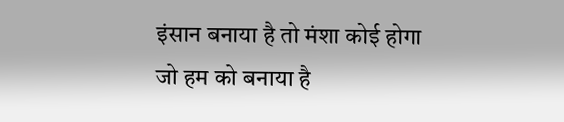इंसान बनाया है तो मंशा कोई होगा
जो हम को बनाया है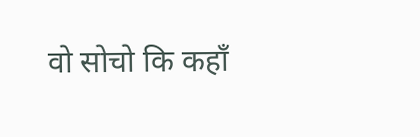वो सोचो कि कहाँ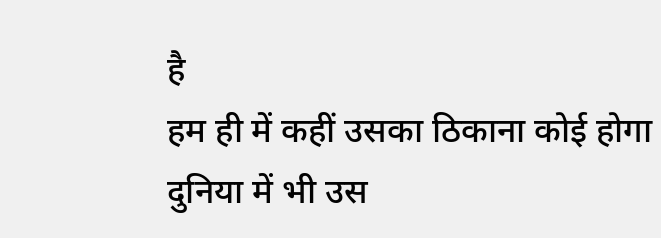है
हम ही में कहीं उसका ठिकाना कोई होगा
दुनिया में भी उस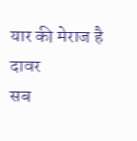यार की मेराज है दावर
सब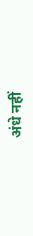अंधे नहीं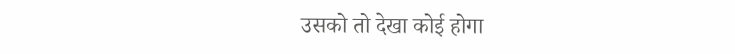उसको तो देखा कोई होगा